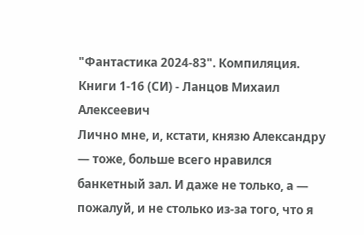"Фантастика 2024-83". Компиляция. Книги 1-16 (СИ) - Ланцов Михаил Алексеевич
Лично мне, и, кстати, князю Александру — тоже, больше всего нравился банкетный зал. И даже не только, а — пожалуй, и не столько из-за того, что я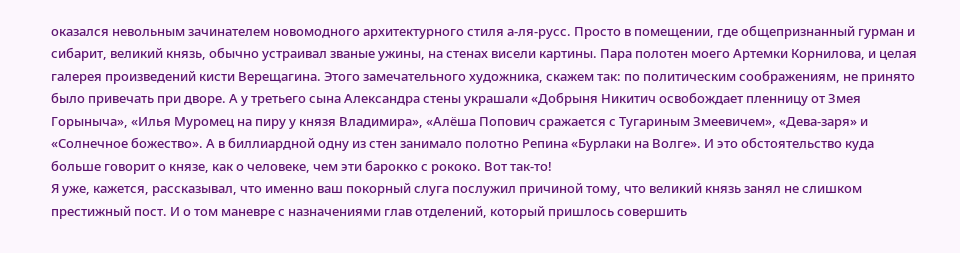оказался невольным зачинателем новомодного архитектурного стиля а-ля-русс. Просто в помещении, где общепризнанный гурман и сибарит, великий князь, обычно устраивал званые ужины, на стенах висели картины. Пара полотен моего Артемки Корнилова, и целая галерея произведений кисти Верещагина. Этого замечательного художника, скажем так: по политическим соображениям, не принято было привечать при дворе. А у третьего сына Александра стены украшали «Добрыня Никитич освобождает пленницу от Змея Горыныча», «Илья Муромец на пиру у князя Владимира», «Алёша Попович сражается с Тугариным Змеевичем», «Дева-заря» и «Солнечное божество». А в биллиардной одну из стен занимало полотно Репина «Бурлаки на Волге». И это обстоятельство куда больше говорит о князе, как о человеке, чем эти барокко с рококо. Вот так-то!
Я уже, кажется, рассказывал, что именно ваш покорный слуга послужил причиной тому, что великий князь занял не слишком престижный пост. И о том маневре с назначениями глав отделений, который пришлось совершить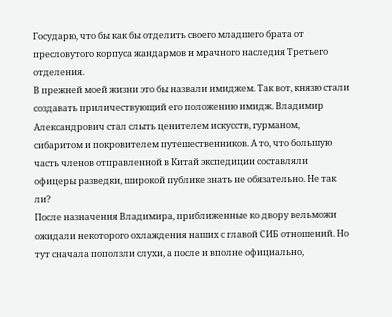Государю, что бы как бы отделить своего младшего брата от пресловутого корпуса жандармов и мрачного наследия Третьего отделения.
В прежней моей жизни это бы назвали имиджем. Так вот, князю стали создавать приличествующий его положению имидж. Владимир Александрович стал слыть ценителем искусств, гурманом, сибаритом и покровителем путешественников. А то, что большую часть членов отправленной в Китай экспедиции составляли офицеры разведки, широкой публике знать не обязательно. Не так ли?
После назначения Владимира, приближенные ко двору вельможи ожидали некоторого охлаждения наших с главой СИБ отношений. Но тут сначала поползли слухи, а после и вполне официально,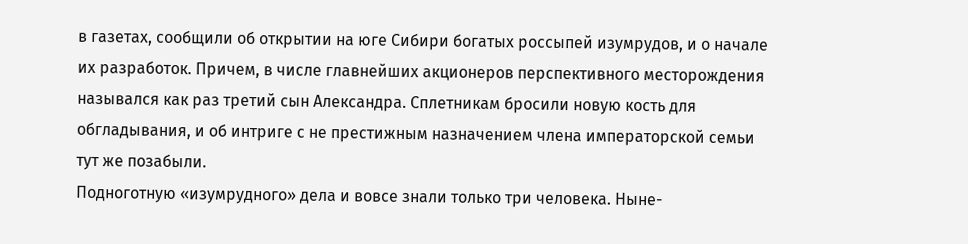в газетах, сообщили об открытии на юге Сибири богатых россыпей изумрудов, и о начале их разработок. Причем, в числе главнейших акционеров перспективного месторождения назывался как раз третий сын Александра. Сплетникам бросили новую кость для обгладывания, и об интриге с не престижным назначением члена императорской семьи тут же позабыли.
Подноготную «изумрудного» дела и вовсе знали только три человека. Ныне-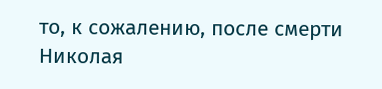то, к сожалению, после смерти Николая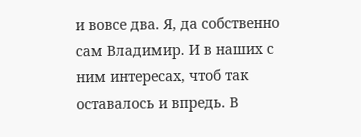и вовсе два. Я, да собственно сам Владимир. И в наших с ним интересах, чтоб так оставалось и впредь. В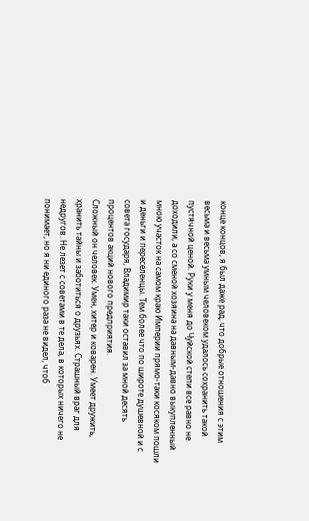конце концов, я был даже рад, что добрые отношения с этим весьма и весьма умным человеком удалось сохранить такой пустячной ценой. Руки у меня до Чуйской степи все равно не доходили, а со сменой хозяина на давным-давно выкупленный мною участок на самом краю Империи прямо-таки косяком пошли и деньги и переселенцы. Тем более что по широте душевной и с совета государя, Владимир таки оставил за мной десять процентов акций нового предприятия.
Сложный он человек. Умен, хитер и коварен. Умеет дружить, хранить тайны и заботиться о друзьях. Страшный враг для недругов. Не лезет с советами в те дела, в которых ничего не понимает, но я ни единого раза не видел, чтоб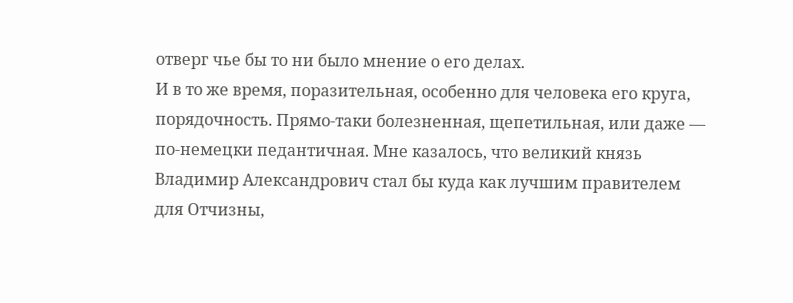отверг чье бы то ни было мнение о его делах.
И в то же время, поразительная, особенно для человека его круга, порядочность. Прямо-таки болезненная, щепетильная, или даже — по-немецки педантичная. Мне казалось, что великий князь Владимир Александрович стал бы куда как лучшим правителем для Отчизны,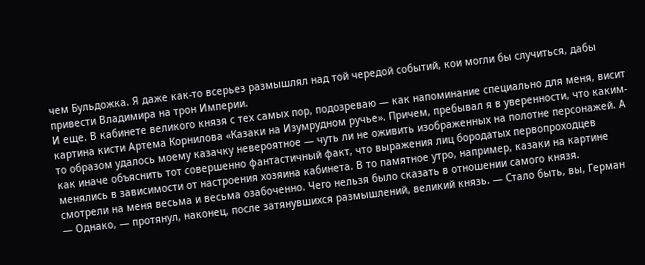чем Бульдожка. Я даже как-то всерьез размышлял над той чередой событий, кои могли бы случиться, дабы привести Владимира на трон Империи.
И еще. В кабинете великого князя с тех самых пор, подозреваю — как напоминание специально для меня, висит картина кисти Артема Корнилова «Казаки на Изумрудном ручье». Причем, пребывал я в уверенности, что каким-то образом удалось моему казачку невероятное — чуть ли не оживить изображенных на полотне персонажей. А как иначе объяснить тот совершенно фантастичный факт, что выражения лиц бородатых первопроходцев менялись в зависимости от настроения хозяина кабинета. В то памятное утро, например, казаки на картине смотрели на меня весьма и весьма озабоченно. Чего нельзя было сказать в отношении самого князя.
— Однако, — протянул, наконец, после затянувшихся размышлений, великий князь. — Стало быть, вы, Герман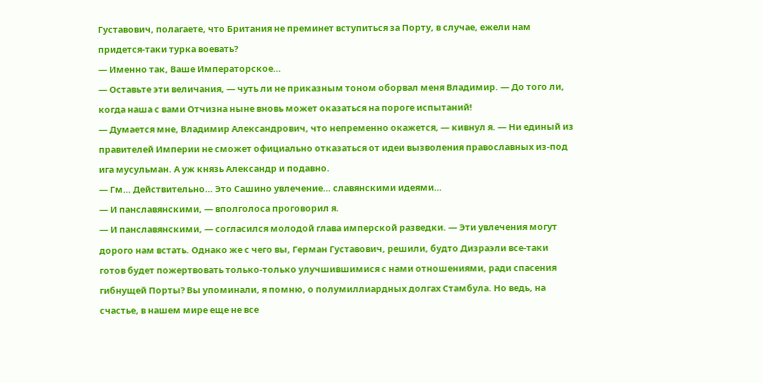Густавович, полагаете, что Британия не преминет вступиться за Порту, в случае, ежели нам придется-таки турка воевать?
— Именно так, Ваше Императорское…
— Оставьте эти величания, — чуть ли не приказным тоном оборвал меня Владимир. — До того ли, когда наша с вами Отчизна ныне вновь может оказаться на пороге испытаний!
— Думается мне, Владимир Александрович, что непременно окажется, — кивнул я. — Ни единый из правителей Империи не сможет официально отказаться от идеи вызволения православных из-под ига мусульман. А уж князь Александр и подавно.
— Гм… Действительно… Это Сашино увлечение… славянскими идеями…
— И панславянскими, — вполголоса проговорил я.
— И панславянскими, — согласился молодой глава имперской разведки. — Эти увлечения могут дорого нам встать. Однако же с чего вы, Герман Густавович, решили, будто Дизраэли все-таки готов будет пожертвовать только-только улучшившимися с нами отношениями, ради спасения гибнущей Порты? Вы упоминали, я помню, о полумиллиардных долгах Стамбула. Но ведь, на счастье, в нашем мире еще не все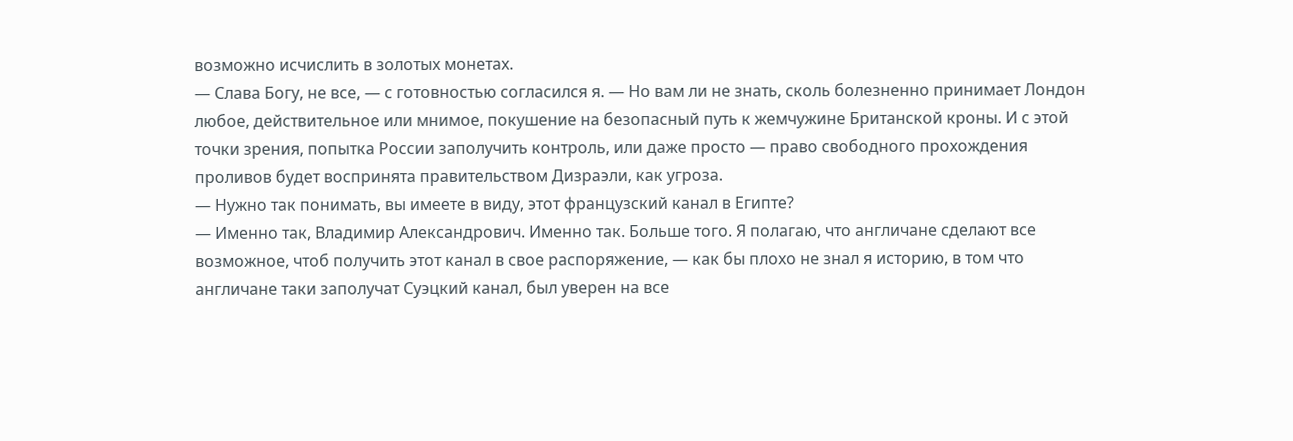возможно исчислить в золотых монетах.
— Слава Богу, не все, — с готовностью согласился я. — Но вам ли не знать, сколь болезненно принимает Лондон любое, действительное или мнимое, покушение на безопасный путь к жемчужине Британской кроны. И с этой точки зрения, попытка России заполучить контроль, или даже просто — право свободного прохождения проливов будет воспринята правительством Дизраэли, как угроза.
— Нужно так понимать, вы имеете в виду, этот французский канал в Египте?
— Именно так, Владимир Александрович. Именно так. Больше того. Я полагаю, что англичане сделают все возможное, чтоб получить этот канал в свое распоряжение, — как бы плохо не знал я историю, в том что англичане таки заполучат Суэцкий канал, был уверен на все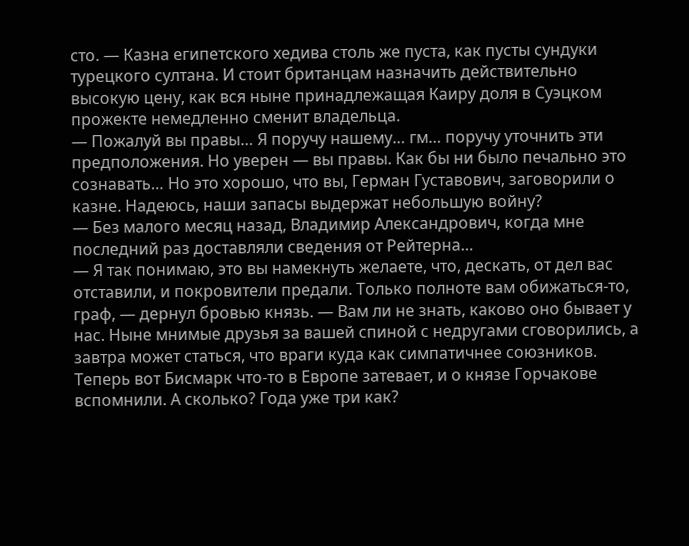сто. — Казна египетского хедива столь же пуста, как пусты сундуки турецкого султана. И стоит британцам назначить действительно высокую цену, как вся ныне принадлежащая Каиру доля в Суэцком прожекте немедленно сменит владельца.
— Пожалуй вы правы… Я поручу нашему… гм… поручу уточнить эти предположения. Но уверен — вы правы. Как бы ни было печально это сознавать… Но это хорошо, что вы, Герман Густавович, заговорили о казне. Надеюсь, наши запасы выдержат небольшую войну?
— Без малого месяц назад, Владимир Александрович, когда мне последний раз доставляли сведения от Рейтерна…
— Я так понимаю, это вы намекнуть желаете, что, дескать, от дел вас отставили, и покровители предали. Только полноте вам обижаться-то, граф, — дернул бровью князь. — Вам ли не знать, каково оно бывает у нас. Ныне мнимые друзья за вашей спиной с недругами сговорились, а завтра может статься, что враги куда как симпатичнее союзников. Теперь вот Бисмарк что-то в Европе затевает, и о князе Горчакове вспомнили. А сколько? Года уже три как?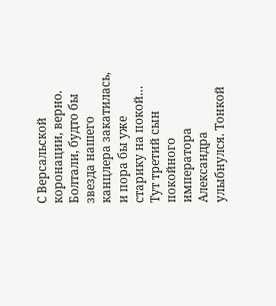С Версальской коронации, верно. Болтали, будто бы звезда нашего канцлера закатилась, и пора бы уже старику на покой…
Тут третий сын покойного императора Александра улыбнулся. Тонкой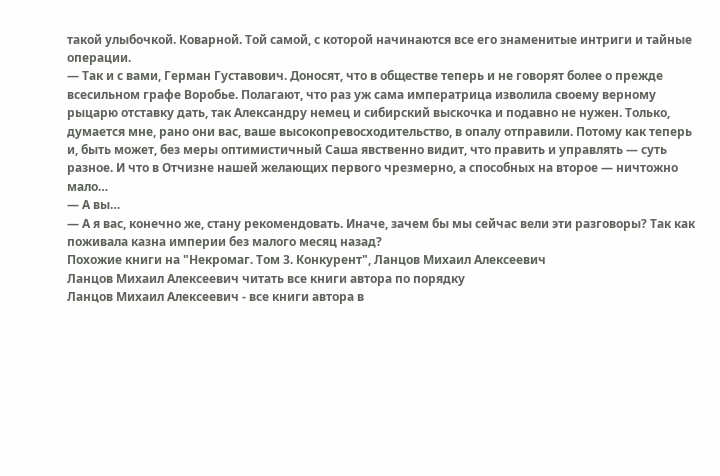такой улыбочкой. Коварной. Той самой, с которой начинаются все его знаменитые интриги и тайные операции.
— Так и с вами, Герман Густавович. Доносят, что в обществе теперь и не говорят более о прежде всесильном графе Воробье. Полагают, что раз уж сама императрица изволила своему верному рыцарю отставку дать, так Александру немец и сибирский выскочка и подавно не нужен. Только, думается мне, рано они вас, ваше высокопревосходительство, в опалу отправили. Потому как теперь и, быть может, без меры оптимистичный Саша явственно видит, что править и управлять — суть разное. И что в Отчизне нашей желающих первого чрезмерно, а способных на второе — ничтожно мало…
— А вы…
— А я вас, конечно же, стану рекомендовать. Иначе, зачем бы мы сейчас вели эти разговоры? Так как поживала казна империи без малого месяц назад?
Похожие книги на "Некромаг. Том 3. Конкурент", Ланцов Михаил Алексеевич
Ланцов Михаил Алексеевич читать все книги автора по порядку
Ланцов Михаил Алексеевич - все книги автора в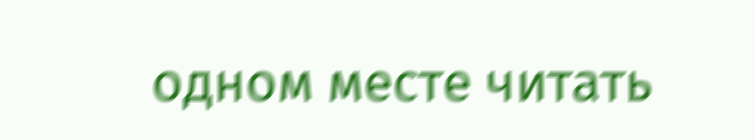одном месте читать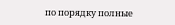по порядку полные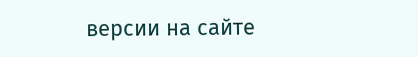версии на сайте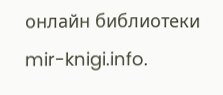онлайн библиотеки mir-knigi.info.